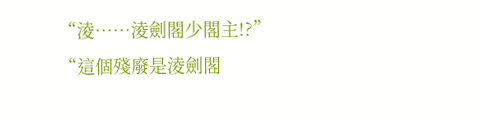“淩……淩劍閣少閣主!?”
“這個殘廢是淩劍閣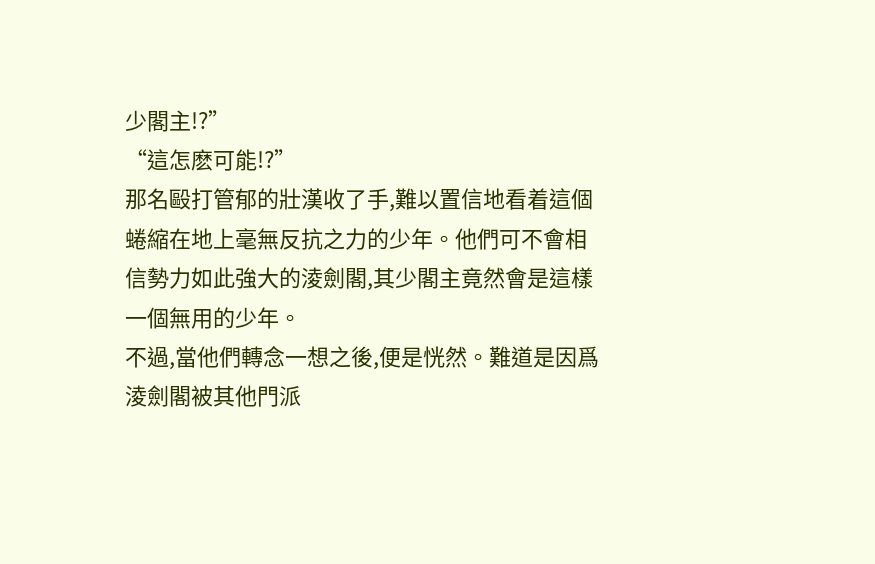少閣主!?”
“這怎麽可能!?”
那名毆打管郁的壯漢收了手,難以置信地看着這個蜷縮在地上毫無反抗之力的少年。他們可不會相信勢力如此強大的淩劍閣,其少閣主竟然會是這樣一個無用的少年。
不過,當他們轉念一想之後,便是恍然。難道是因爲淩劍閣被其他門派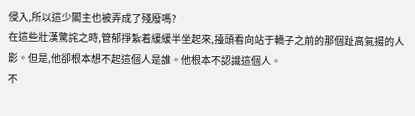侵入,所以這少閣主也被弄成了殘廢嗎?
在這些壯漢驚詫之時,管郁掙紮着緩緩半坐起來,擡頭看向站于轎子之前的那個趾高氣揚的人影。但是,他卻根本想不起這個人是誰。他根本不認識這個人。
不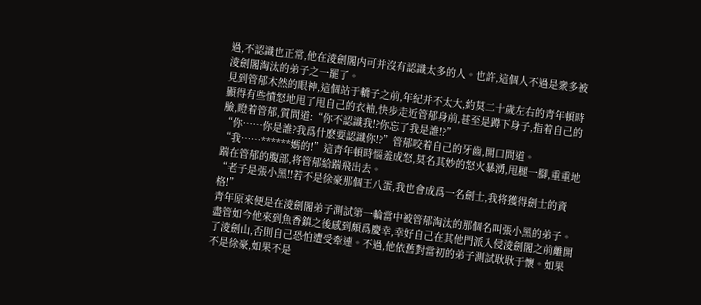過,不認識也正常,他在淩劍閣内可并沒有認識太多的人。也許,這個人不過是衆多被淩劍閣淘汰的弟子之一罷了。
見到管郁木然的眼神,這個站于轎子之前,年紀并不太大,約莫二十歲左右的青年頓時顯得有些憤怒地甩了甩自己的衣袖,快步走近管郁身前,甚至是蹲下身子,指着自己的臉,瞪着管郁,質問道:“你不認識我!?你忘了我是誰!?”
“你……你是誰?我爲什麽要認識你!?”管郁咬着自己的牙齒,開口問道。
“我……******媽的!”這青年頓時惱羞成怒,莫名其妙的怒火暴湧,甩腿一腳,重重地踹在管郁的腹部,将管郁給踹飛出去。
“老子是張小黑!!若不是徐豪那個王八蛋,我也會成爲一名劍士,我将獲得劍士的資格!”
青年原來便是在淩劍閣弟子測試第一輪當中被管郁淘汰的那個名叫張小黑的弟子。盡管如今他來到魚香鎮之後感到頗爲慶幸,幸好自己在其他門派入侵淩劍閣之前離開了淩劍山,否則自己恐怕遭受牽連。不過,他依舊對當初的弟子測試耿耿于懷。如果不是徐豪,如果不是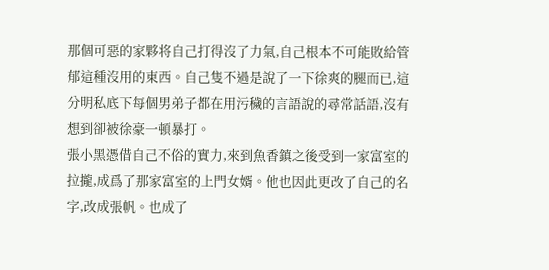那個可惡的家夥将自己打得沒了力氣,自己根本不可能敗給管郁這種沒用的東西。自己隻不過是說了一下徐爽的腿而已,這分明私底下每個男弟子都在用污穢的言語說的尋常話語,沒有想到卻被徐豪一頓暴打。
張小黑憑借自己不俗的實力,來到魚香鎮之後受到一家富室的拉攏,成爲了那家富室的上門女婿。他也因此更改了自己的名字,改成張帆。也成了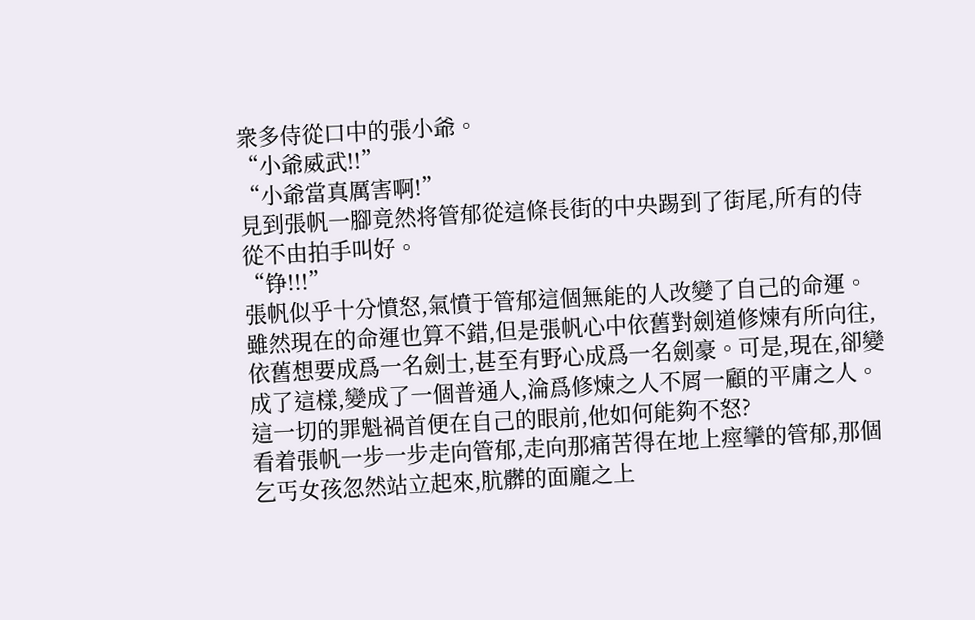衆多侍從口中的張小爺。
“小爺威武!!”
“小爺當真厲害啊!”
見到張帆一腳竟然将管郁從這條長街的中央踢到了街尾,所有的侍從不由拍手叫好。
“铮!!!”
張帆似乎十分憤怒,氣憤于管郁這個無能的人改變了自己的命運。雖然現在的命運也算不錯,但是張帆心中依舊對劍道修煉有所向往,依舊想要成爲一名劍士,甚至有野心成爲一名劍豪。可是,現在,卻變成了這樣,變成了一個普通人,淪爲修煉之人不屑一顧的平庸之人。這一切的罪魁禍首便在自己的眼前,他如何能夠不怒?
看着張帆一步一步走向管郁,走向那痛苦得在地上痙攣的管郁,那個乞丐女孩忽然站立起來,肮髒的面龐之上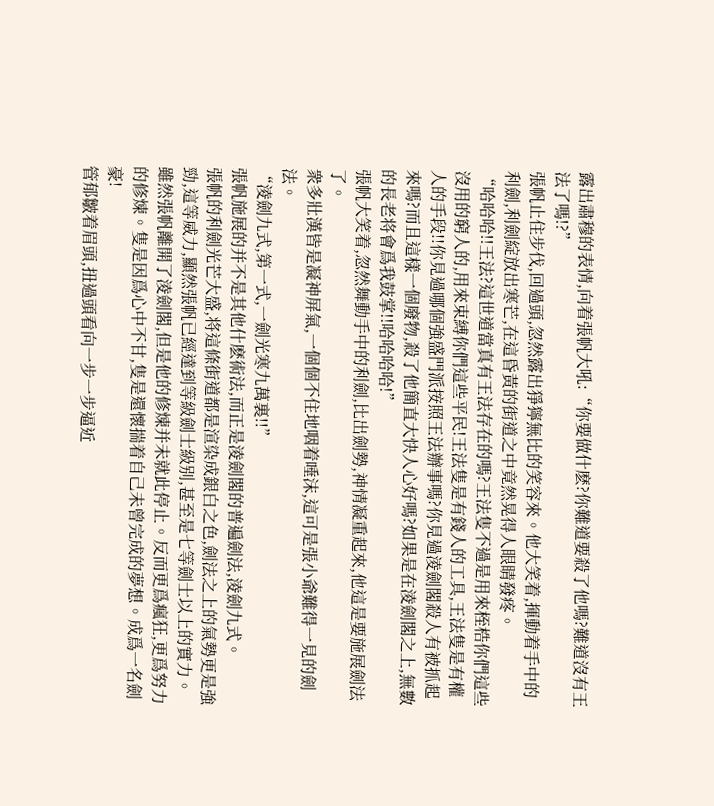露出肅穆的表情,向着張帆大吼:“你要做什麽?你難道要殺了他嗎?難道沒有王法了嗎!?”
張帆止住步伐,回過頭,忽然露出猙獰無比的笑容來。他大笑着,揮動着手中的利劍,利劍綻放出寒芒,在這昏黃的街道之中竟然晃得人眼睛發疼。
“哈哈哈!!王法?這世道當真有王法存在的嗎?王法隻不過是用來桎梏你們這些沒用的窮人的,用來束縛你們這些平民!王法隻是有錢人的工具,王法隻是有權人的手段!!你見過哪個強盛門派按照王法辦事嗎?你見過淩劍閣殺人有被抓起來嗎?而且這樣一個廢物,殺了他簡直大快人心好嗎?如果是在淩劍閣之上,無數的長老将會爲我鼓掌!!哈哈哈哈!”
張帆大笑着,忽然舞動手中的利劍,比出劍勢,神情凝重起來,他這是要施展劍法了。
衆多壯漢皆是凝神屏氣,一個個不住地咽着唾沫,這可是張小爺難得一見的劍法。
“淩劍九式,第一式,一劍光寒九萬裏!!”
張帆施展的并不是其他什麽術法,而正是淩劍閣的普遍劍法,淩劍九式。
張帆的利劍光芒大盛,将這條街道都是渲染成銀白之色,劍法之上的氣勢更是強勁,這等威力,顯然張帆已經達到等級劍士級别,甚至是七等劍士以上的實力。
雖然張帆離開了淩劍閣,但是他的修煉并未就此停止。反而更爲瘋狂,更爲努力的修煉。隻是因爲心中不甘,隻是還懷揣着自己未曾完成的夢想。成爲一名劍豪!
管郁皺着眉頭,扭過頭看向一步一步逼近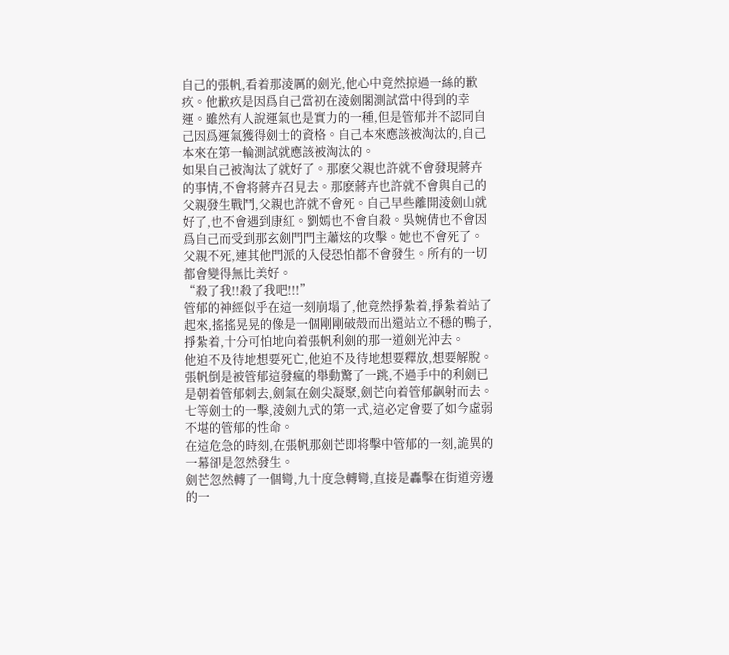自己的張帆,看着那淩厲的劍光,他心中竟然掠過一絲的歉疚。他歉疚是因爲自己當初在淩劍閣測試當中得到的幸運。雖然有人說運氣也是實力的一種,但是管郁并不認同自己因爲運氣獲得劍士的資格。自己本來應該被淘汰的,自己本來在第一輪測試就應該被淘汰的。
如果自己被淘汰了就好了。那麽父親也許就不會發現蔣卉的事情,不會将蔣卉召見去。那麽蔣卉也許就不會與自己的父親發生戰鬥,父親也許就不會死。自己早些離開淩劍山就好了,也不會遇到康紅。劉嫣也不會自殺。吳婉倩也不會因爲自己而受到那玄劍門門主蕭炫的攻擊。她也不會死了。父親不死,連其他門派的入侵恐怕都不會發生。所有的一切都會變得無比美好。
“殺了我!!殺了我吧!!!”
管郁的神經似乎在這一刻崩塌了,他竟然掙紮着,掙紮着站了起來,搖搖晃晃的像是一個剛剛破殼而出還站立不穩的鴨子,掙紮着,十分可怕地向着張帆利劍的那一道劍光沖去。
他迫不及待地想要死亡,他迫不及待地想要釋放,想要解脫。
張帆倒是被管郁這發瘋的舉動驚了一跳,不過手中的利劍已是朝着管郁刺去,劍氣在劍尖凝聚,劍芒向着管郁飙射而去。
七等劍士的一擊,淩劍九式的第一式,這必定會要了如今虛弱不堪的管郁的性命。
在這危急的時刻,在張帆那劍芒即将擊中管郁的一刻,詭異的一幕卻是忽然發生。
劍芒忽然轉了一個彎,九十度急轉彎,直接是轟擊在街道旁邊的一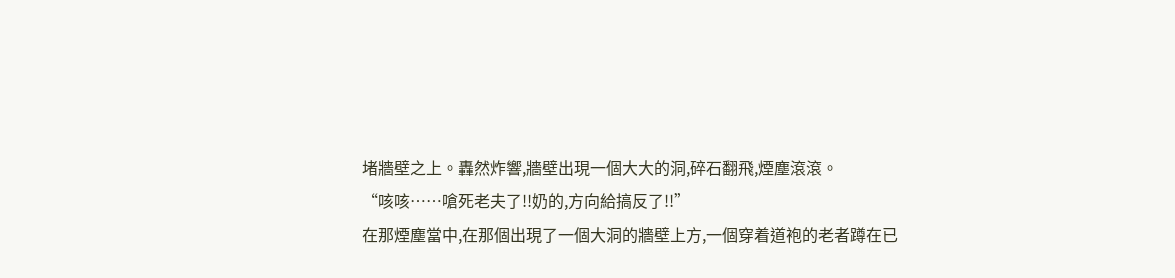堵牆壁之上。轟然炸響,牆壁出現一個大大的洞,碎石翻飛,煙塵滾滾。
“咳咳……嗆死老夫了!!奶的,方向給搞反了!!”
在那煙塵當中,在那個出現了一個大洞的牆壁上方,一個穿着道袍的老者蹲在已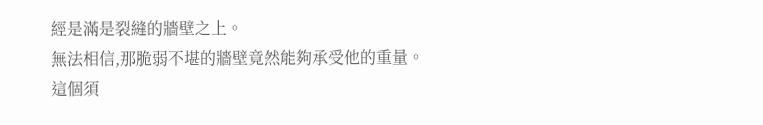經是滿是裂縫的牆壁之上。
無法相信,那脆弱不堪的牆壁竟然能夠承受他的重量。
這個須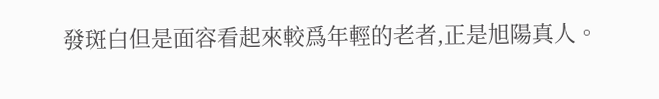發斑白但是面容看起來較爲年輕的老者,正是旭陽真人。